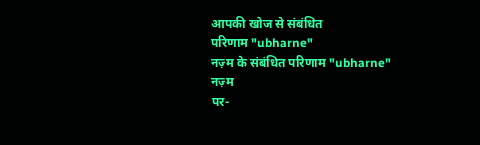आपकी खोज से संबंधित
परिणाम "ubharne"
नज़्म के संबंधित परिणाम "ubharne"
नज़्म
पर-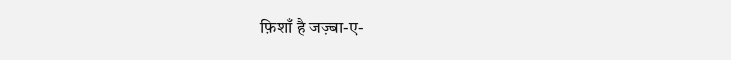फ़िशाँ है जज़्बा-ए-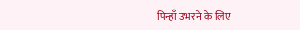पिन्हाँ उभरने के लिए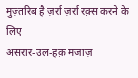मुज़्तरिब है ज़र्रा ज़र्रा रक़्स करने के लिए
असरार-उल-हक़ मजाज़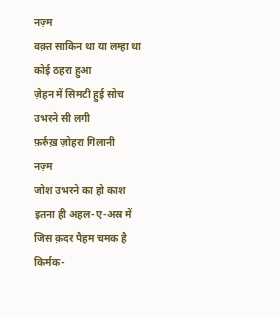नज़्म
वक़्त साकिन था या लम्हा था कोई ठहरा हुआ
ज़ेहन में सिमटी हुई सोच उभरने सी लगी
फ़र्रुख़ ज़ोहरा गिलानी
नज़्म
जोश उभरने का हो काश इतना ही अहल-ए-अस्र में
जिस क़दर पैहम चमक है किर्मक-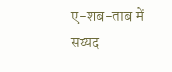ए-शब-ताब में
सय्यद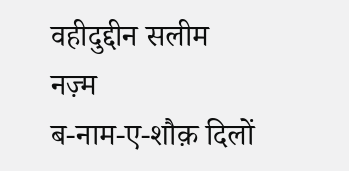वहीदुद्दीन सलीम
नज़्म
ब-नाम-ए-शौक़ दिलों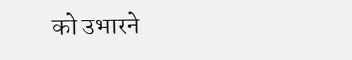को उभारने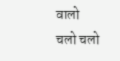वालो
चलो चलो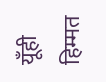यूँही हिम्मत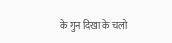के गुन दिखा के चलो